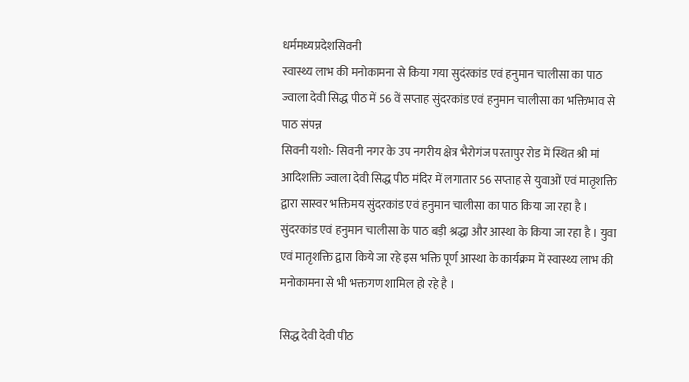धर्ममध्यप्रदेशसिवनी
स्वास्थ्य लाभ की मनोकामना से किया गया सुदंरकांड एवं हनुमान चालीसा का पाठ
ज्वाला देवी सिद्ध पीठ में 56 वें सप्ताह सुंदरकांड एवं हनुमान चालीसा का भक्तिभाव से पाठ संपन्न
सिवनी यशो:- सिवनी नगर के उप नगरीय क्षेत्र भैरोगंज परतापुर रोड में स्थित श्री मां आदिशक्ति ज्वाला देवी सिद्ध पीठ मंदिर में लगातार 56 सप्ताह से युवाओं एवं मातृशक्ति द्वारा सास्वर भक्तिमय सुंदरकांड एवं हनुमान चालीसा का पाठ किया जा रहा है । सुंदरकांड एवं हनुमान चालीसा के पाठ बड़ी श्रद्धा और आस्था के किया जा रहा है । युवा एवं मातृशक्ति द्वारा किये जा रहे इस भक्ति पूर्ण आस्था के कार्यक्रम में स्वास्थ्य लाभ की मनोकामना से भी भक्तगण शामिल हो रहे है ।

सिद्ध देवी देवी पीठ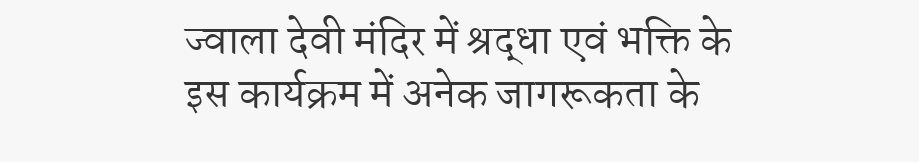ज्वाला देवी मंदिर में श्रद्धा एवं भक्ति के इस कार्यक्रम में अनेक जागरूकता के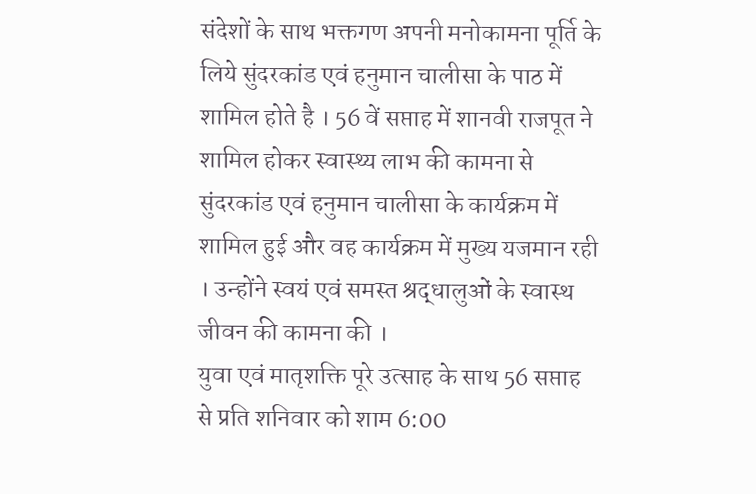संदेशों के साथ भक्तगण अपनी मनोकामना पूर्ति के लिये सुंदरकांड एवं हनुमान चालीसा के पाठ में शामिल होते है । 56 वें सप्ताह में शानवी राजपूत ने शामिल होकर स्वास्थ्य लाभ की कामना से सुंदरकांड एवं हनुमान चालीसा के कार्यक्रम में शामिल हुई और वह कार्यक्रम में मुख्य यजमान रही । उन्होंने स्वयं एवं समस्त श्रद्धालुओं के स्वास्थ जीवन की कामना की ।
युवा एवं मातृशक्ति पूरे उत्साह के साथ 56 सप्ताह से प्रति शनिवार को शाम 6:00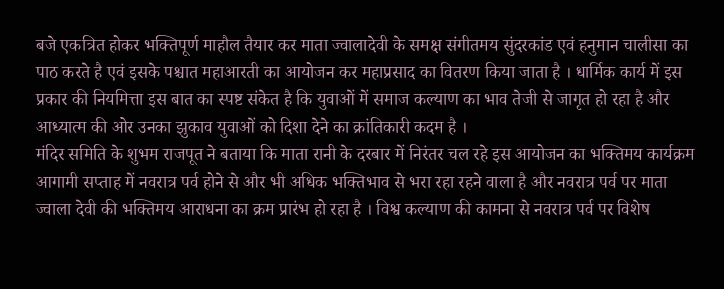बजे एकत्रित होकर भक्तिपूर्ण माहौल तैयार कर माता ज्वालादेवी के समक्ष संगीतमय सुंदरकांड एवं हनुमान चालीसा का पाठ करते है एवं इसके पश्चात महाआरती का आयोजन कर महाप्रसाद का वितरण किया जाता है । धार्मिक कार्य में इस प्रकार की नियमित्ता इस बात का स्पष्ट संकेत है कि युवाओं में समाज कल्याण का भाव तेजी से जागृत हो रहा है और आध्यात्म की ओर उनका झुकाव युवाओं को दिशा देने का क्रांतिकारी कदम है ।
मंदिर समिति के शुभम राजपूत ने बताया कि माता रानी के दरबार में निरंतर चल रहे इस आयोजन का भक्तिमय कार्यक्रम आगामी सप्ताह में नवरात्र पर्व होने से और भी अधिक भक्तिभाव से भरा रहा रहने वाला है और नवरात्र पर्व पर माता ज्वाला देवी की भक्तिमय आराधना का क्रम प्रारंभ हो रहा है । विश्व कल्याण की कामना से नवरात्र पर्व पर विशेष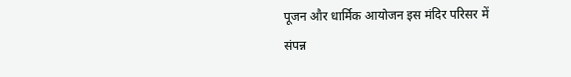पूजन और धार्मिक आयोजन इस मंदिर परिसर में संपन्न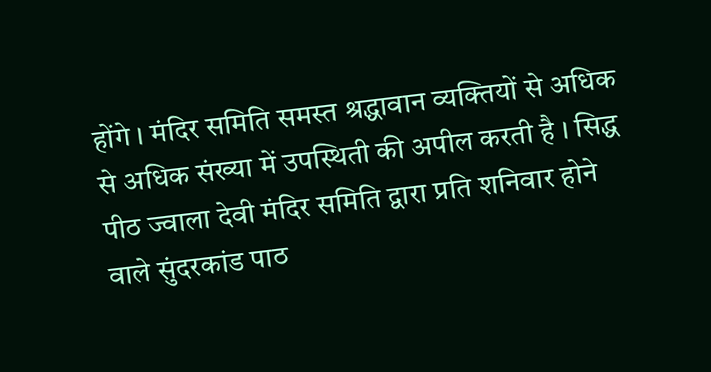होंगे । मंदिर समिति समस्त श्रद्धावान व्यक्तियों से अधिक से अधिक संख्या में उपस्थिती की अपील करती है । सिद्ध पीठ ज्वाला देवी मंदिर समिति द्वारा प्रति शनिवार होने वाले सुंदरकांड पाठ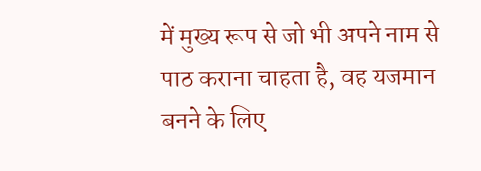में मुख्य रूप से जो भी अपने नाम से पाठ कराना चाहता है, वह यजमान बनने के लिए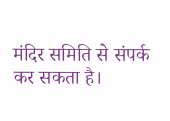मंदिर समिति से संपर्क कर सकता है।